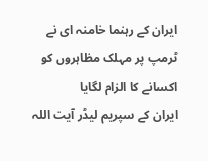ایران کے رہنما خامنہ ای نے ٹرمپ پر مہلک مظاہروں کو اکسانے کا الزام لگایا
ایران کے سپریم لیڈر آیت اللہ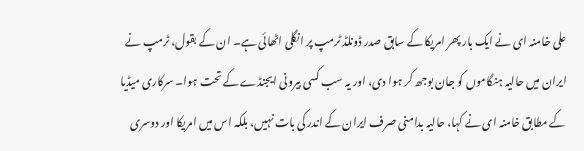علی خامنہ ای نے ایک بار پھر امریکا کے سابق صدر ڈونلڈ ٹرمپ پر انگلی اٹھائی ہے۔ ان کے بقول، ٹرمپ نے ایران میں حالیہ ہنگاموں کو جان بوجھ کر ہوا دی، اور یہ سب کسی بیرونی ایجنڈے کے تحت ہوا۔ سرکاری میڈیا کے مطابق خامنہ ای نے کہا، حالیہ بدامنی صرف ایران کے اندر کی بات نہیں، بلکہ اس میں امریکا اور دوسری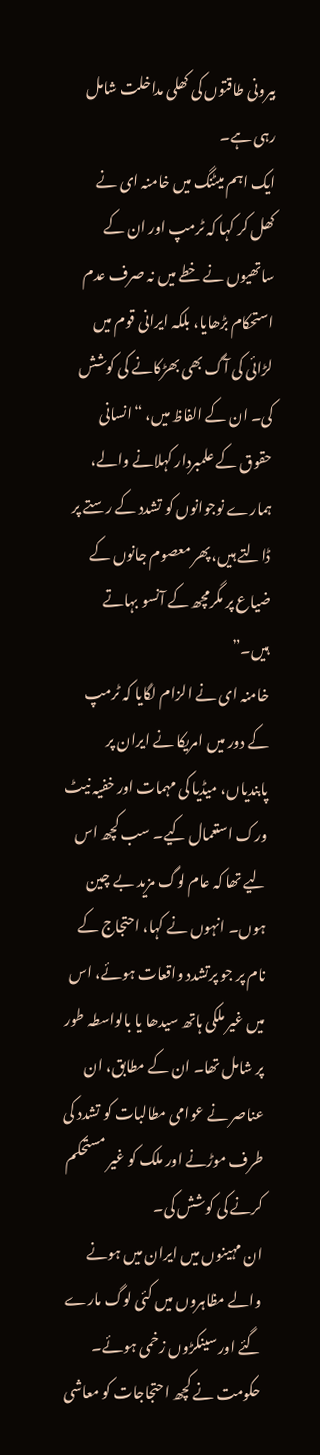بیرونی طاقتوں کی کھلی مداخلت شامل رہی ہے۔
ایک اہم میٹنگ میں خامنہ ای نے کھل کر کہا کہ ٹرمپ اور ان کے ساتھیوں نے خطے میں نہ صرف عدم استحکام بڑھایا، بلکہ ایرانی قوم میں لڑائی کی آگ بھی بھڑکانے کی کوشش کی۔ ان کے الفاظ میں، “انسانی حقوق کے علمبردار کہلانے والے، ہمارے نوجوانوں کو تشدد کے رستے پر ڈالتے ہیں، پھر معصوم جانوں کے ضیاع پر مگرمچھ کے آنسو بہاتے ہیں۔”
خامنہ ای نے الزام لگایا کہ ٹرمپ کے دور میں امریکا نے ایران پر پابندیاں، میڈیا کی مہمات اور خفیہ نیٹ ورک استعمال کیے۔ سب کچھ اس لیے تھا کہ عام لوگ مزید بے چین ہوں۔ انہوں نے کہا، احتجاج کے نام پر جو پرتشدد واقعات ہوئے، اس میں غیر ملکی ہاتھ سیدھا یا بالواسطہ طور پر شامل تھا۔ ان کے مطابق، ان عناصر نے عوامی مطالبات کو تشدد کی طرف موڑنے اور ملک کو غیر مستحکم کرنے کی کوشش کی۔
ان مہینوں میں ایران میں ہونے والے مظاہروں میں کئی لوگ مارے گئے اور سینکڑوں زخمی ہوئے۔ حکومت نے کچھ احتجاجات کو معاشی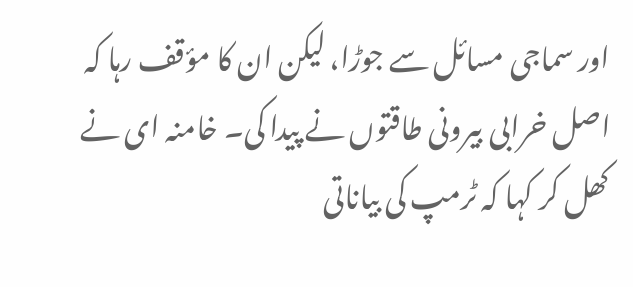اور سماجی مسائل سے جوڑا، لیکن ان کا مؤقف رہا کہ اصل خرابی بیرونی طاقتوں نے پیدا کی۔ خامنہ ای نے کھل کر کہا کہ ٹرمپ کی بیاناتی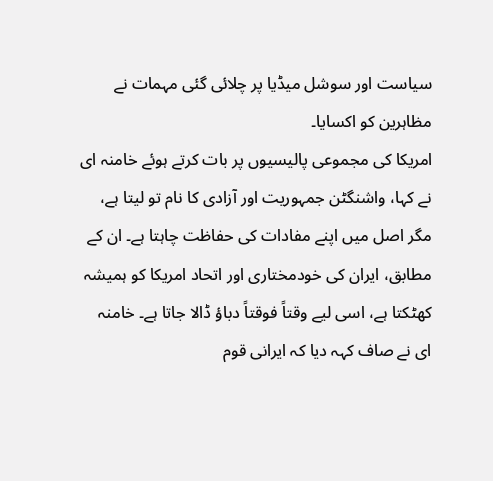سیاست اور سوشل میڈیا پر چلائی گئی مہمات نے مظاہرین کو اکسایا۔
امریکا کی مجموعی پالیسیوں پر بات کرتے ہوئے خامنہ ای نے کہا، واشنگٹن جمہوریت اور آزادی کا نام تو لیتا ہے، مگر اصل میں اپنے مفادات کی حفاظت چاہتا ہے۔ ان کے مطابق، ایران کی خودمختاری اور اتحاد امریکا کو ہمیشہ کھٹکتا ہے، اسی لیے وقتاً فوقتاً دباؤ ڈالا جاتا ہے۔ خامنہ ای نے صاف کہہ دیا کہ ایرانی قوم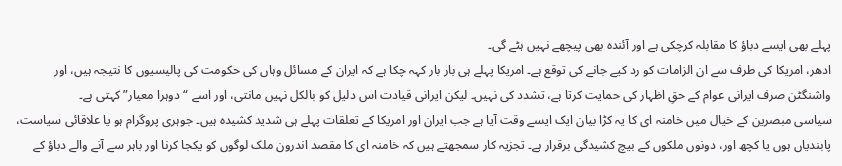پہلے بھی ایسے دباؤ کا مقابلہ کرچکی ہے اور آئندہ بھی پیچھے نہیں ہٹے گی۔
ادھر، امریکا کی طرف سے ان الزامات کو رد کیے جانے کی توقع ہے۔ امریکا پہلے ہی بار بار کہہ چکا ہے کہ ایران کے مسائل وہاں کی حکومت کی پالیسیوں کا نتیجہ ہیں، اور واشنگٹن صرف ایرانی عوام کے حقِ اظہار کی حمایت کرتا ہے، تشدد کی نہیں۔ لیکن ایرانی قیادت اس دلیل کو بالکل نہیں مانتی، اور اسے “دوہرا معیار” کہتی ہے۔
سیاسی مبصرین کے خیال میں خامنہ ای کا یہ کڑا بیان ایک ایسے وقت آیا ہے جب ایران اور امریکا کے تعلقات پہلے ہی شدید کشیدہ ہیں۔ جوہری پروگرام ہو یا علاقائی سیاست، پابندیاں ہوں یا کچھ اور، دونوں ملکوں کے بیچ کشیدگی برقرار ہے۔ تجزیہ کار سمجھتے ہیں کہ خامنہ ای کا مقصد اندرون ملک لوگوں کو یکجا کرنا اور باہر سے آنے والے دباؤ کے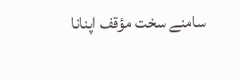سامنے سخت مؤقف اپنانا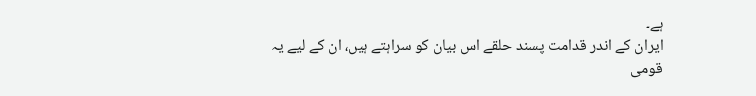ہے۔
ایران کے اندر قدامت پسند حلقے اس بیان کو سراہتے ہیں، ان کے لیے یہ قومی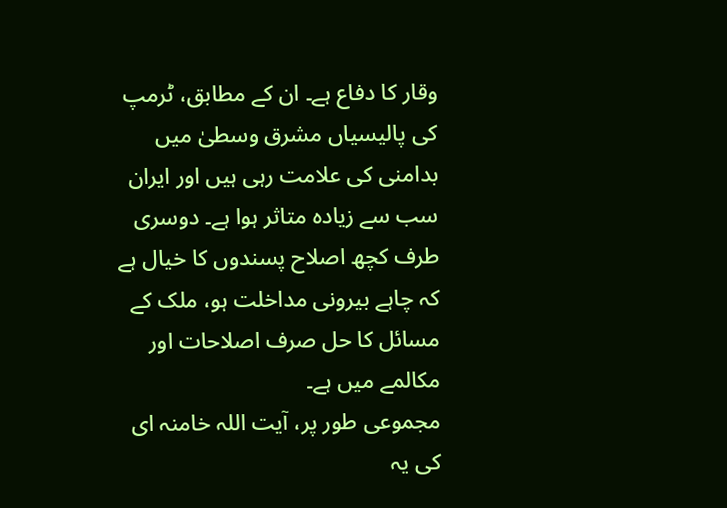وقار کا دفاع ہے۔ ان کے مطابق، ٹرمپ کی پالیسیاں مشرق وسطیٰ میں بدامنی کی علامت رہی ہیں اور ایران سب سے زیادہ متاثر ہوا ہے۔ دوسری طرف کچھ اصلاح پسندوں کا خیال ہے کہ چاہے بیرونی مداخلت ہو، ملک کے مسائل کا حل صرف اصلاحات اور مکالمے میں ہے۔
مجموعی طور پر، آیت اللہ خامنہ ای کی یہ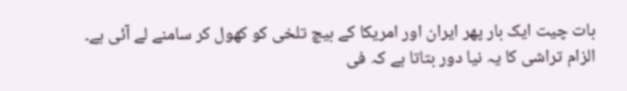بات چیت ایک بار پھر ایران اور امریکا کے بیچ تلخی کو کھول کر سامنے لے آئی ہے۔ الزام تراشی کا یہ نیا دور بتاتا ہے کہ فی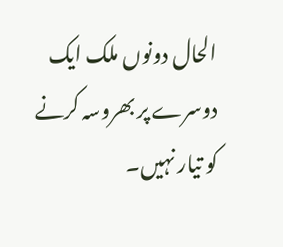الحال دونوں ملک ایک دوسرے پر بھروسہ کرنے کو تیار نہیں۔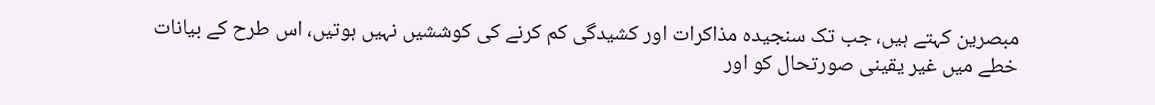مبصرین کہتے ہیں، جب تک سنجیدہ مذاکرات اور کشیدگی کم کرنے کی کوششیں نہیں ہوتیں، اس طرح کے بیانات خطے میں غیر یقینی صورتحال کو اور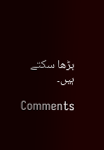بڑھا سکتے ہیں۔

Comments